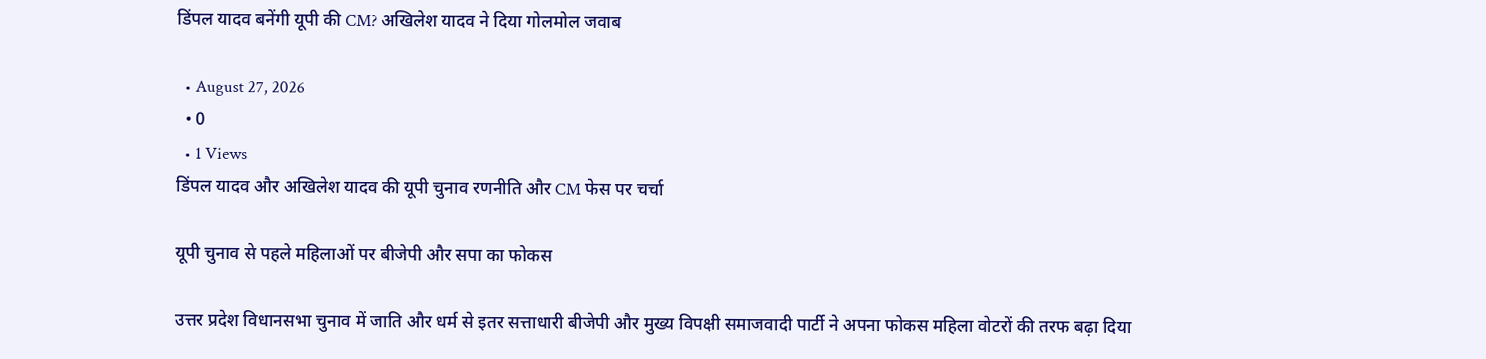डिंपल यादव बनेंगी यूपी की CM? अखिलेश यादव ने दिया गोलमोल जवाब

  • August 27, 2026
  • 0
  • 1 Views
डिंपल यादव और अखिलेश यादव की यूपी चुनाव रणनीति और CM फेस पर चर्चा

यूपी चुनाव से पहले महिलाओं पर बीजेपी और सपा का फोकस

उत्तर प्रदेश विधानसभा चुनाव में जाति और धर्म से इतर सत्ताधारी बीजेपी और मुख्य विपक्षी समाजवादी पार्टी ने अपना फोकस महिला वोटरों की तरफ बढ़ा दिया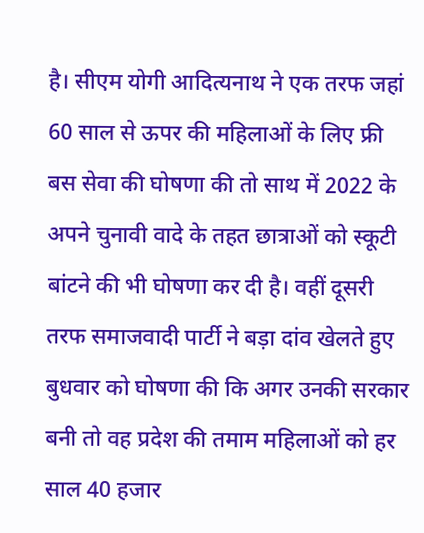है। सीएम योगी आदित्यनाथ ने एक तरफ जहां 60 साल से ऊपर की महिलाओं के लिए फ्री बस सेवा की घोषणा की तो साथ में 2022 के अपने चुनावी वादे के तहत छात्राओं को स्कूटी बांटने की भी घोषणा कर दी है। वहीं दूसरी तरफ समाजवादी पार्टी ने बड़ा दांव खेलते हुए बुधवार को घोषणा की कि अगर उनकी सरकार बनी तो वह प्रदेश की तमाम महिलाओं को हर साल 40 हजार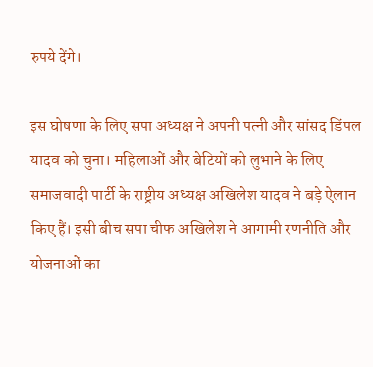रुपये देंगे।

इस घोषणा के लिए सपा अध्यक्ष ने अपनी पत्नी और सांसद डिंपल यादव को चुना। महिलाओं और बेटियों को लुभाने के लिए समाजवादी पार्टी के राष्ट्रीय अध्यक्ष अखिलेश यादव ने बड़े ऐलान किए हैं। इसी बीच सपा चीफ अखिलेश ने आगामी रणनीति और योजनाओं का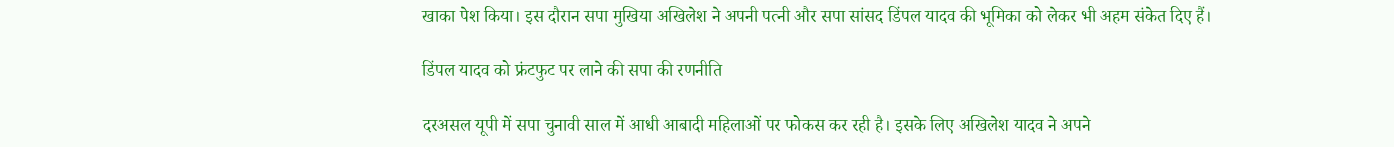खाका पेश किया। इस दौरान सपा मुखिया अखिलेश ने अपनी पत्नी और सपा सांसद डिंपल यादव की भूमिका को लेकर भी अहम संकेत दिए हैं।

डिंपल यादव को फ्रंटफुट पर लाने की सपा की रणनीति

दरअसल यूपी में सपा चुनावी साल में आधी आबादी महिलाओं पर फोकस कर रही है। इसके लिए अखिलेश यादव ने अपने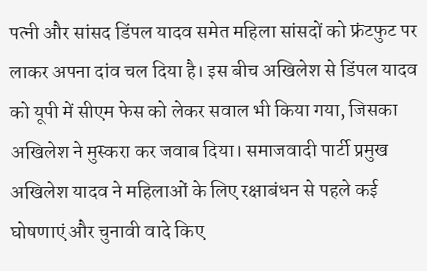पत्नी और सांसद डिंपल यादव समेत महिला सांसदों को फ्रंटफुट पर लाकर अपना दांव चल दिया है। इस बीच अखिलेश से डिंपल यादव को यूपी में सीएम फेस को लेकर सवाल भी किया गया, जिसका अखिलेश ने मुस्करा कर जवाब दिया। समाजवादी पार्टी प्रमुख अखिलेश यादव ने महिलाओं के लिए रक्षाबंधन से पहले कई घोषणाएं और चुनावी वादे किए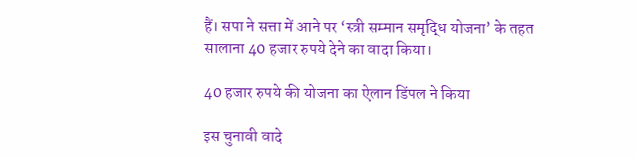हैं। सपा ने सत्ता में आने पर ‘स्त्री सम्मान समृद्धि योजना’ के तहत सालाना 40 हजार रुपये देने का वादा किया।

40 हजार रुपये की योजना का ऐलान डिंपल ने किया

इस चुनावी वादे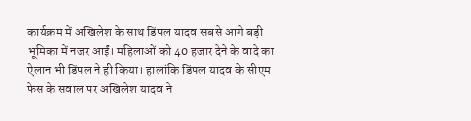कार्यक्रम में अखिलेश के साथ डिंपल यादव सबसे आगे बड़ी भूमिका में नजर आईं। महिलाओं को 40 हजार देने के वादे का ऐलान भी डिंपल ने ही किया। हालांकि डिंपल यादव के सीएम फेस के सवाल पर अखिलेश यादव ने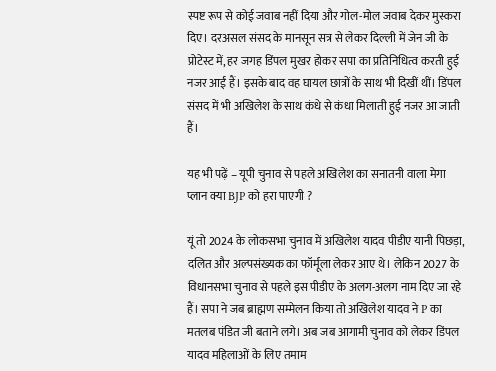स्पष्ट रूप से कोई जवाब नहीं दिया और गोल-मोल जवाब देकर मुस्करा दिए। दरअसल संसद के मानसून सत्र से लेकर दिल्ली में जेन जी के प्रोटेस्ट में, हर जगह डिंपल मुखर होकर सपा का प्रतिनिधित्व करती हुई नजर आईं हैं। इसके बाद वह घायल छात्रों के साथ भी दिखीं थीं। डिंपल संसद में भी अखिलेश के साथ कंधे से कंधा मिलाती हुई नजर आ जाती हैं।

यह भी पढ़ें – यूपी चुनाव से पहले अखिलेश का सनातनी वाला मेगा प्लान क्या BJP को हरा पाएगी ?

यूं तो 2024 के लोकसभा चुनाव में अखिलेश यादव पीडीए यानी पिछड़ा, दलित और अल्पसंख्यक का फॉर्मूला लेकर आए थे। लेकिन 2027 के विधानसभा चुनाव से पहले इस पीडीए के अलग-अलग नाम दिए जा रहे हैं। सपा ने जब ब्राह्मण सम्मेलन किया तो अखिलेश यादव ने P का मतलब पंडित जी बताने लगे। अब जब आगामी चुनाव को लेकर डिंपल यादव महिलाओं के लिए तमाम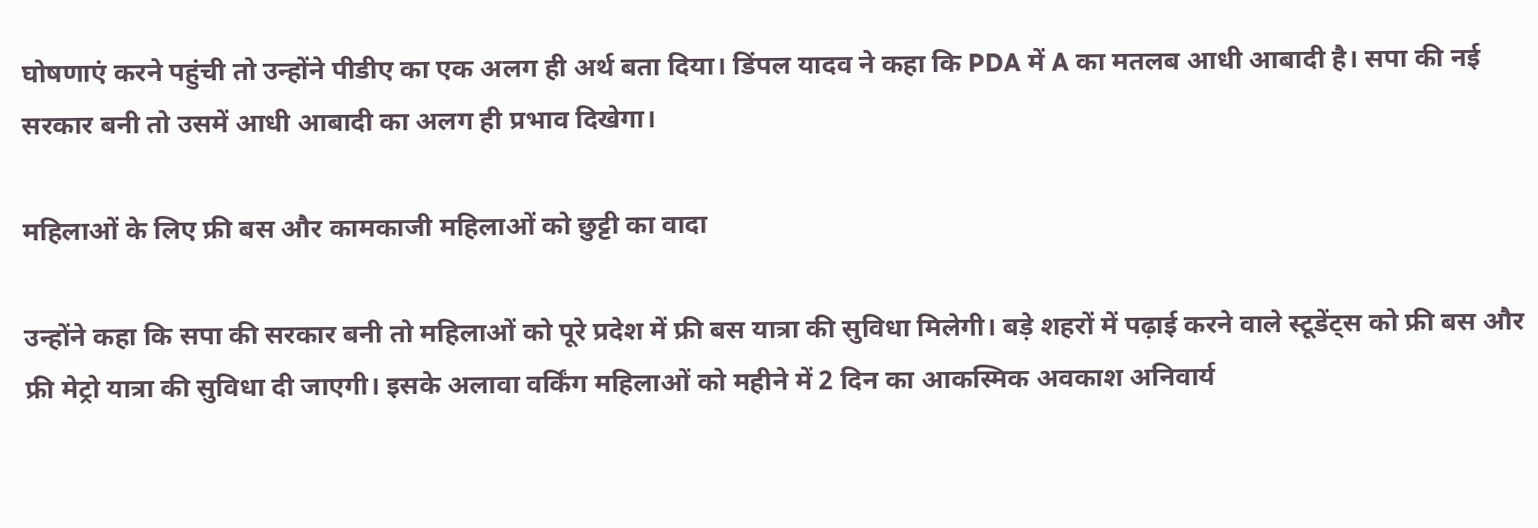घोषणाएं करने पहुंची तो उन्होंने पीडीए का एक अलग ही अर्थ बता दिया। डिंपल यादव ने कहा कि PDA में A का मतलब आधी आबादी है। सपा की नई सरकार बनी तो उसमें आधी आबादी का अलग ही प्रभाव दिखेगा।

महिलाओं के लिए फ्री बस और कामकाजी महिलाओं को छुट्टी का वादा

उन्होंने कहा कि सपा की सरकार बनी तो महिलाओं को पूरे प्रदेश में फ्री बस यात्रा की सुविधा मिलेगी। बड़े शहरों में पढ़ाई करने वाले स्टूडेंट्स को फ्री बस और फ्री मेट्रो यात्रा की सुविधा दी जाएगी। इसके अलावा वर्किंग महिलाओं को महीने में 2 दिन का आकस्मिक अवकाश अनिवार्य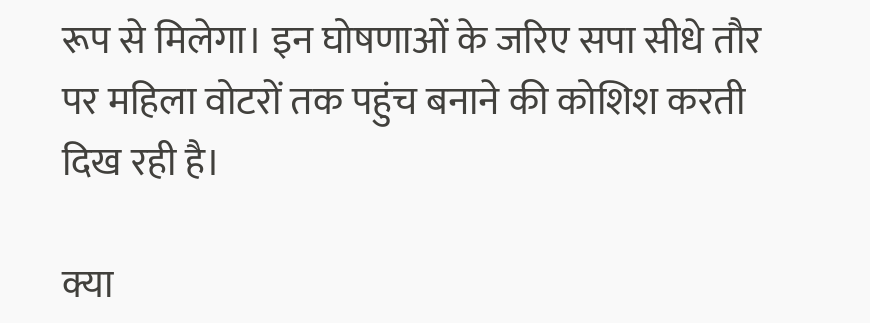रूप से मिलेगा। इन घोषणाओं के जरिए सपा सीधे तौर पर महिला वोटरों तक पहुंच बनाने की कोशिश करती दिख रही है।

क्या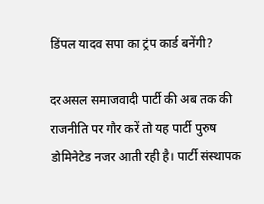डिंपल यादव सपा का ट्रंप कार्ड बनेंगी?

दरअसल समाजवादी पार्टी की अब तक की राजनीति पर गौर करें तो यह पार्टी पुरुष डोमिनेटेड नजर आती रही है। पार्टी संस्थापक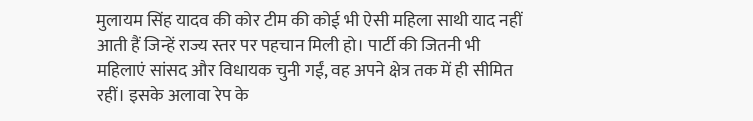मुलायम सिंह यादव की कोर टीम की कोई भी ऐसी महिला साथी याद नहीं आती हैं जिन्हें राज्य स्तर पर पहचान मिली हो। पार्टी की जितनी भी महिलाएं सांसद और विधायक चुनी गईं, वह अपने क्षेत्र तक में ही सीमित रहीं। इसके अलावा रेप के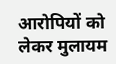आरोपियों को लेकर मुलायम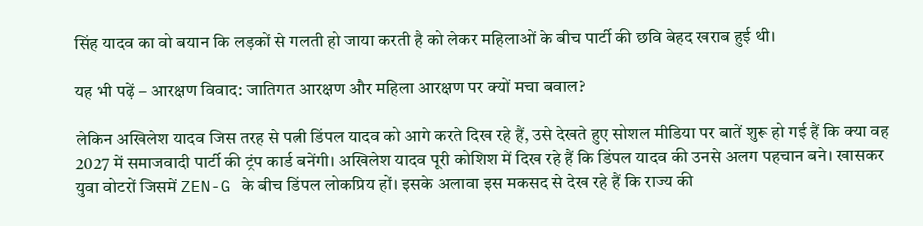सिंह यादव का वो बयान कि लड़कों से गलती हो जाया करती है को लेकर महिलाओं के बीच पार्टी की छवि बेहद खराब हुई थी।

यह भी पढ़ें – आरक्षण विवाद: जातिगत आरक्षण और महिला आरक्षण पर क्यों मचा बवाल?

लेकिन अखिलेश यादव जिस तरह से पत्नी डिंपल यादव को आगे करते दिख रहे हैं, उसे देखते हुए सोशल मीडिया पर बातें शुरू हो गई हैं कि क्या वह 2027 में समाजवादी पार्टी की ट्रंप कार्ड बनेंगी। अखिलेश यादव पूरी कोशिश में दिख रहे हैं कि डिंपल यादव की उनसे अलग पहचान बने। खासकर युवा वोटरों जिसमें ZEN-G के बीच डिंपल लोकप्रिय हों। इसके अलावा इस मकसद से देख रहे हैं कि राज्य की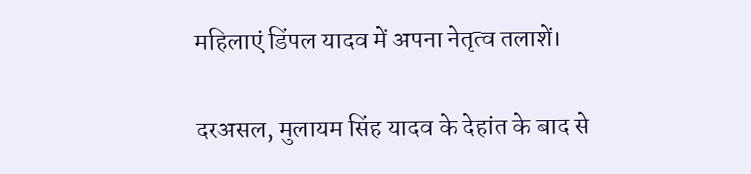महिलाएं डिंपल यादव में अपना नेतृत्व तलाशें।

दरअसल, मुलायम सिंह यादव के देहांत के बाद से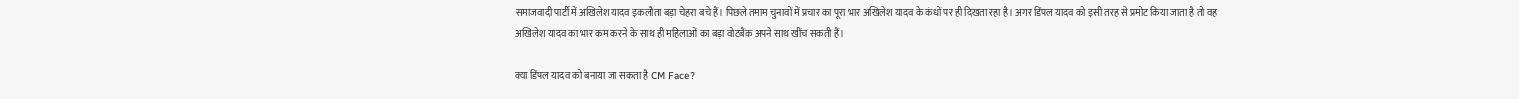समाजवादी पार्टी में अखिलेश यादव इकलौता बड़ा चेहरा बचे हैं। पिछले तमाम चुनावों में प्रचार का पूरा भार अखिलेश यादव के कंधों पर ही दिखता रहा है। अगर डिंपल यादव को इसी तरह से प्रमोट किया जाता है तो वह अखिलेश यादव का भार कम करने के साथ ही महिलाओं का बड़ा वोटबैंक अपने साथ खींच सकती हैं।

क्या डिंपल यादव को बनाया जा सकता है CM Face?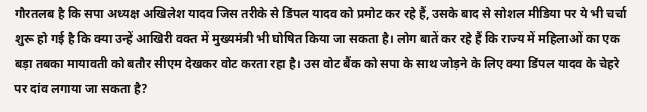गौरतलब है कि सपा अध्यक्ष अखिलेश यादव जिस तरीके से डिंपल यादव को प्रमोट कर रहे हैं, उसके बाद से सोशल मीडिया पर ये भी चर्चा शुरू हो गई है कि क्या उन्हें आखिरी वक्त में मुख्यमंत्री भी घोषित किया जा सकता है। लोग बातें कर रहे हैं कि राज्य में महिलाओं का एक बड़ा तबका मायावती को बतौर सीएम देखकर वोट करता रहा है। उस वोट बैंक को सपा के साथ जोड़ने के लिए क्या डिंपल यादव के चेहरे पर दांव लगाया जा सकता है?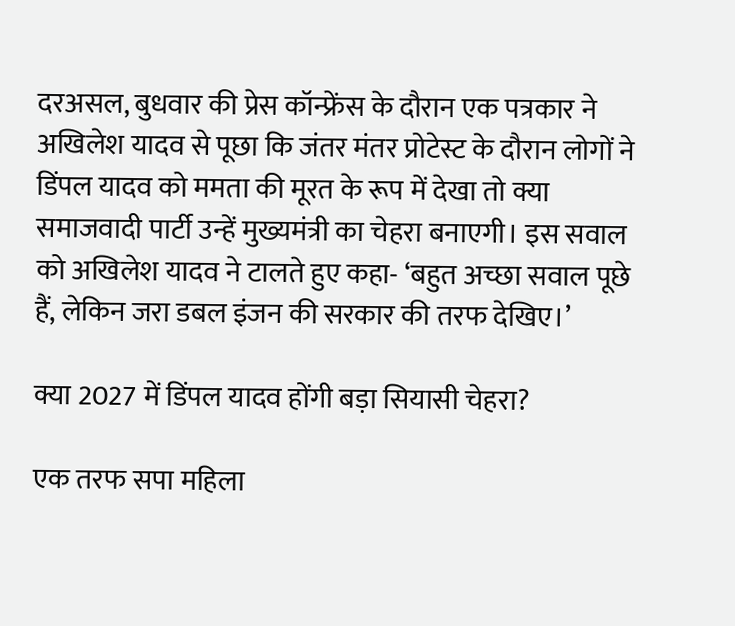दरअसल, बुधवार की प्रेस कॉन्फ्रेंस के दौरान एक पत्रकार ने अखिलेश यादव से पूछा कि जंतर मंतर प्रोटेस्ट के दौरान लोगों ने डिंपल यादव को ममता की मूरत के रूप में देखा तो क्या समाजवादी पार्टी उन्हें मुख्यमंत्री का चेहरा बनाएगी। इस सवाल को अखिलेश यादव ने टालते हुए कहा- ‘बहुत अच्छा सवाल पूछे हैं, लेकिन जरा डबल इंजन की सरकार की तरफ देखिए।’

क्या 2027 में डिंपल यादव होंगी बड़ा सियासी चेहरा?

एक तरफ सपा महिला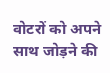वोटरों को अपने साथ जोड़ने की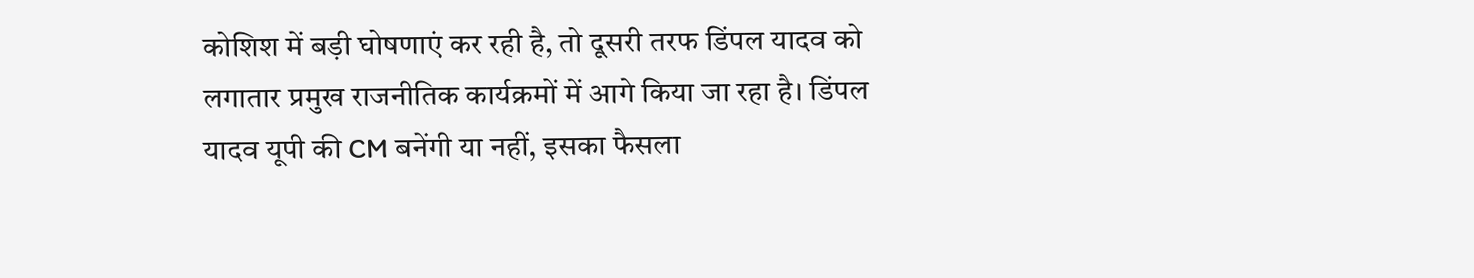कोशिश में बड़ी घोषणाएं कर रही है, तो दूसरी तरफ डिंपल यादव को लगातार प्रमुख राजनीतिक कार्यक्रमों में आगे किया जा रहा है। डिंपल यादव यूपी की CM बनेंगी या नहीं, इसका फैसला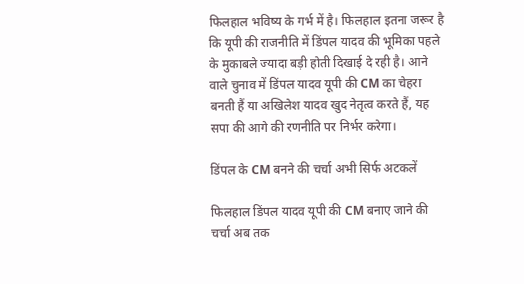फिलहाल भविष्य के गर्भ में है। फिलहाल इतना जरूर है कि यूपी की राजनीति में डिंपल यादव की भूमिका पहले के मुकाबले ज्यादा बड़ी होती दिखाई दे रही है। आने वाले चुनाव में डिंपल यादव यूपी की CM का चेहरा बनती हैं या अखिलेश यादव खुद नेतृत्व करते हैं, यह सपा की आगे की रणनीति पर निर्भर करेगा।

डिंपल के CM बनने की चर्चा अभी सिर्फ अटकलें

फिलहाल डिंपल यादव यूपी की CM बनाए जाने की चर्चा अब तक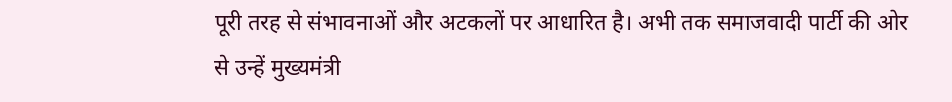पूरी तरह से संभावनाओं और अटकलों पर आधारित है। अभी तक समाजवादी पार्टी की ओर से उन्हें मुख्यमंत्री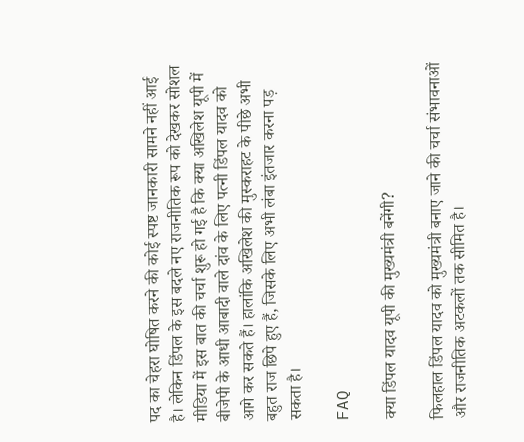पद का चेहरा घोषित करने की कोई स्पष्ट जानकारी सामने नहीं आई है। लेकिन डिंपल के इस बदले नए राजनीतिक रूप को देखकर सोशल मीडिया में इस बात की चर्चा शुरू हो गई है कि क्या अखिलेश यूपी में बीजेपी के आधी आबादी वाले दांव के लिए पत्नी डिंपल यादव को आगे कर सकते हैं। हालांकि अखिलेश की मुस्कराहट के पीछे अभी बहुत राज छिपे हुए हैं, जिसके लिए अभी लंबा इंतजार करना पड़ सकता है।

FAQ

क्या डिंपल यादव यूपी की मुख्यमंत्री बनेंगी?

फिलहाल डिंपल यादव को मुख्यमंत्री बनाए जाने की चर्चा संभावनाओं और राजनीतिक अटकलों तक सीमित है।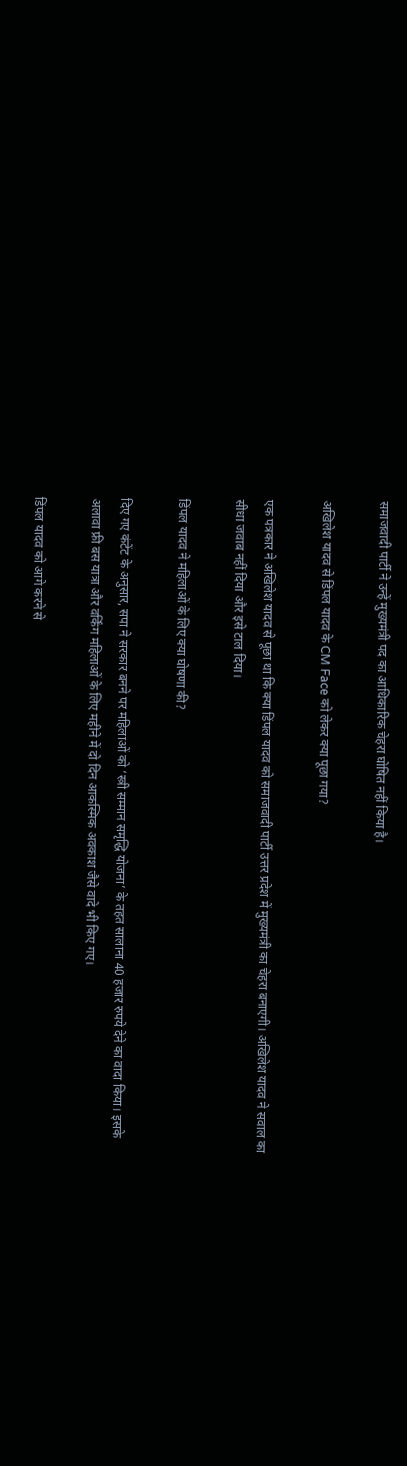समाजवादी पार्टी ने उन्हें मुख्यमंत्री पद का आधिकारिक चेहरा घोषित नहीं किया है।

अखिलेश यादव से डिंपल यादव के CM Face को लेकर क्या पूछा गया?

एक पत्रकार ने अखिलेश यादव से पूछा था कि क्या डिंपल यादव को समाजवादी पार्टी उत्तर प्रदेश में मुख्यमंत्री का चेहरा बनाएगी। अखिलेश यादव ने सवाल का सीधा जवाब नहीं दिया और इसे टाल दिया।

डिंपल यादव ने महिलाओं के लिए क्या घोषणा की?

दिए गए कंटेंट के अनुसार, सपा ने सरकार बनने पर महिलाओं को ‘स्त्री सम्मान समृद्धि योजना’ के तहत सालाना 40 हजार रुपये देने का वादा किया। इसके अलावा फ्री बस यात्रा और वर्किंग महिलाओं के लिए महीने में दो दिन आकस्मिक अवकाश जैसे वादे भी किए गए।

डिंपल यादव को आगे करने से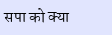सपा को क्या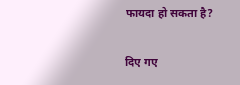फायदा हो सकता है?

दिए गए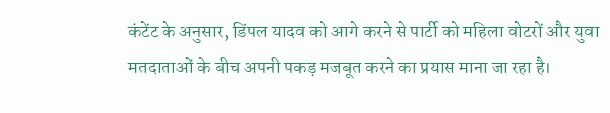कंटेंट के अनुसार, डिंपल यादव को आगे करने से पार्टी को महिला वोटरों और युवा मतदाताओं के बीच अपनी पकड़ मजबूत करने का प्रयास माना जा रहा है।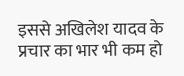इससे अखिलेश यादव के प्रचार का भार भी कम हो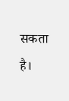सकता है।